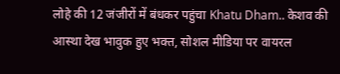लोहे की 12 जंजीरों में बंधकर पहुंचा Khatu Dham.. केशव की आस्था देख भावुक हुए भक्त, सोशल मीडिया पर वायरल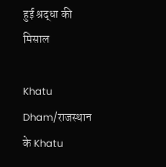हुई श्रद्धा की मिसाल

Khatu Dham/राजस्थान के Khatu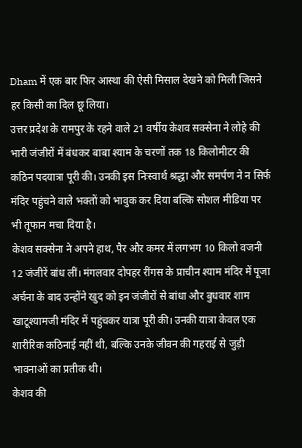Dham में एक बार फिर आस्था की ऐसी मिसाल देखने को मिली जिसने हर किसी का दिल छू लिया।
उत्तर प्रदेश के रामपुर के रहने वाले 21 वर्षीय केशव सक्सेना ने लोहे की भारी जंजीरों में बंधकर बाबा श्याम के चरणों तक 18 किलोमीटर की कठिन पदयात्रा पूरी की। उनकी इस निःस्वार्थ श्रद्धा और समर्पण ने न सिर्फ मंदिर पहुंचने वाले भक्तों को भावुक कर दिया बल्कि सोशल मीडिया पर भी तूफान मचा दिया है।
केशव सक्सेना ने अपने हाथ, पैर और कमर में लगभग 10 किलो वजनी 12 जंजीरें बांध लीं। मंगलवार दोपहर रींगस के प्राचीन श्याम मंदिर में पूजा अर्चना के बाद उन्होंने खुद को इन जंजीरों से बांधा और बुधवार शाम खाटूश्यामजी मंदिर में पहुंचकर यात्रा पूरी की। उनकी यात्रा केवल एक शारीरिक कठिनाई नहीं थी, बल्कि उनके जीवन की गहराई से जुड़ी भावनाओं का प्रतीक थी।
केशव की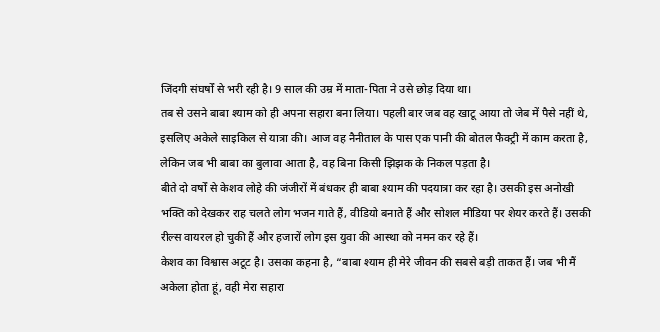जिंदगी संघर्षों से भरी रही है। 9 साल की उम्र में माता-पिता ने उसे छोड़ दिया था।
तब से उसने बाबा श्याम को ही अपना सहारा बना लिया। पहली बार जब वह खाटू आया तो जेब में पैसे नहीं थे, इसलिए अकेले साइकिल से यात्रा की। आज वह नैनीताल के पास एक पानी की बोतल फैक्ट्री में काम करता है, लेकिन जब भी बाबा का बुलावा आता है, वह बिना किसी झिझक के निकल पड़ता है।
बीते दो वर्षों से केशव लोहे की जंजीरों में बंधकर ही बाबा श्याम की पदयात्रा कर रहा है। उसकी इस अनोखी भक्ति को देखकर राह चलते लोग भजन गाते हैं, वीडियो बनाते हैं और सोशल मीडिया पर शेयर करते हैं। उसकी रील्स वायरल हो चुकी हैं और हजारों लोग इस युवा की आस्था को नमन कर रहे हैं।
केशव का विश्वास अटूट है। उसका कहना है, “बाबा श्याम ही मेरे जीवन की सबसे बड़ी ताकत हैं। जब भी मैं अकेला होता हूं, वही मेरा सहारा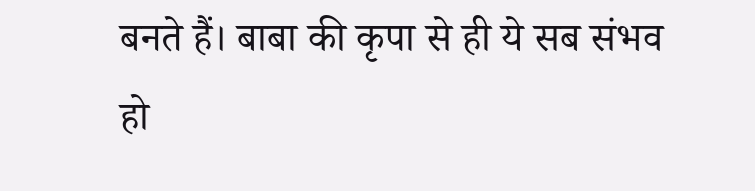बनते हैं। बाबा की कृपा से ही ये सब संभव हो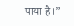पाया है।”